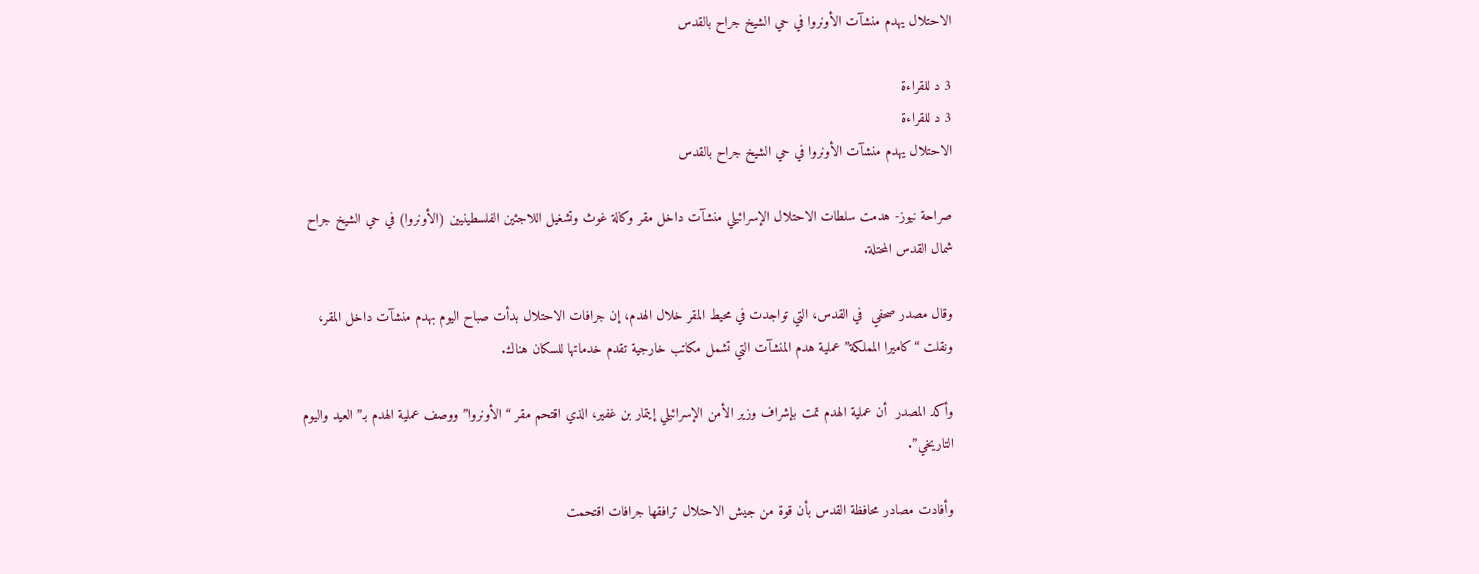الاحتلال يهدم منشآت الأونروا في حي الشيخ جراح بالقدس

3 د للقراءة
3 د للقراءة
الاحتلال يهدم منشآت الأونروا في حي الشيخ جراح بالقدس

صراحة نيوز- هدمت سلطات الاحتلال الإسرائيلي منشآت داخل مقر وكالة غوث وتشغيل اللاجئين الفلسطينيين (الأونروا) في حي الشيخ جراح شمال القدس المحتلة.

وقال مصدر صحفي  في القدس، التي تواجدت في محيط المقر خلال الهدم، إن جرافات الاحتلال بدأت صباح اليوم بهدم منشآت داخل المقر، ونقلت “كاميرا المملكة” عملية هدم المنشآت التي تشمل مكاتب خارجية تقدم خدماتها للسكان هناك.

وأكد المصدر  أن عملية الهدم تمت بإشراف وزير الأمن الإسرائيلي إيتمار بن غفير، الذي اقتحم مقر “الأونروا” ووصف عملية الهدم بـ”العيد واليوم التاريخي”.

وأفادت مصادر محافظة القدس بأن قوة من جيش الاحتلال ترافقها جرافات اقتحمت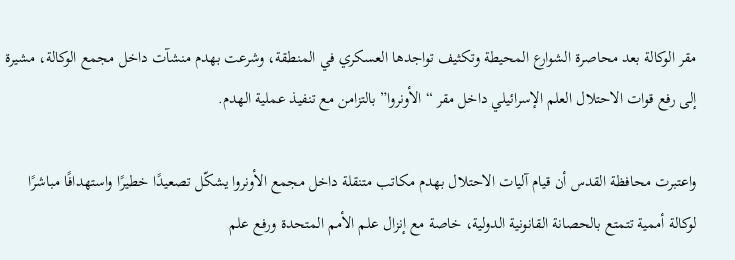مقر الوكالة بعد محاصرة الشوارع المحيطة وتكثيف تواجدها العسكري في المنطقة، وشرعت بهدم منشآت داخل مجمع الوكالة، مشيرة إلى رفع قوات الاحتلال العلم الإسرائيلي داخل مقر “الأونروا” بالتزامن مع تنفيذ عملية الهدم.

واعتبرت محافظة القدس أن قيام آليات الاحتلال بهدم مكاتب متنقلة داخل مجمع الأونروا يشكّل تصعيدًا خطيرًا واستهدافًا مباشرًا لوكالة أممية تتمتع بالحصانة القانونية الدولية، خاصة مع إنزال علم الأمم المتحدة ورفع علم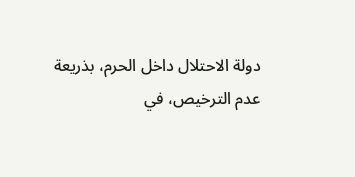دولة الاحتلال داخل الحرم، بذريعة عدم الترخيص، في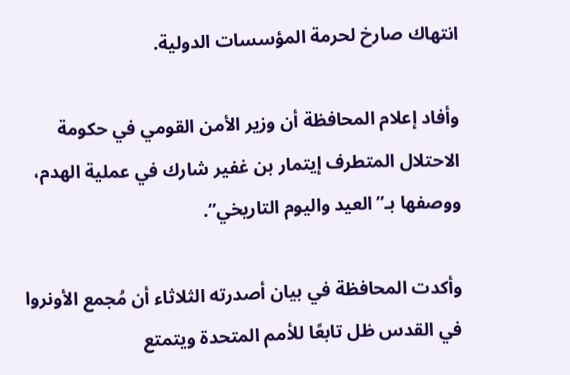انتهاك صارخ لحرمة المؤسسات الدولية.

وأفاد إعلام المحافظة أن وزير الأمن القومي في حكومة الاحتلال المتطرف إيتمار بن غفير شارك في عملية الهدم، ووصفها بـ”العيد واليوم التاريخي”.

وأكدت المحافظة في بيان أصدرته الثلاثاء أن مُجمع الأونروا في القدس ظل تابعًا للأمم المتحدة ويتمتع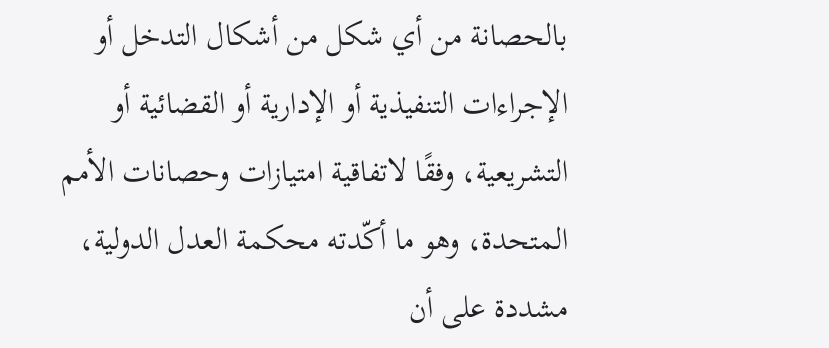بالحصانة من أي شكل من أشكال التدخل أو الإجراءات التنفيذية أو الإدارية أو القضائية أو التشريعية، وفقًا لاتفاقية امتيازات وحصانات الأمم المتحدة، وهو ما أكّدته محكمة العدل الدولية، مشددة على أن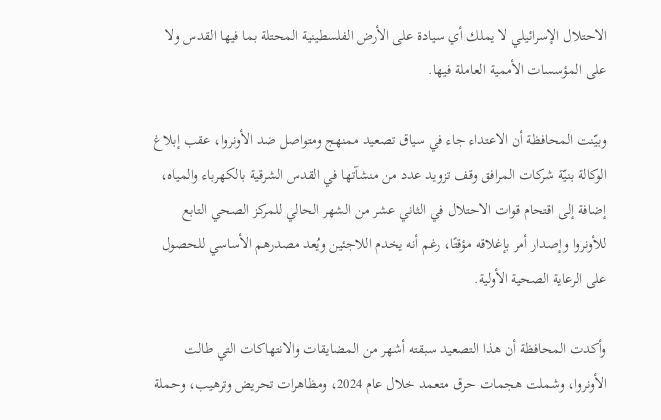الاحتلال الإسرائيلي لا يملك أي سيادة على الأرض الفلسطينية المحتلة بما فيها القدس ولا على المؤسسات الأممية العاملة فيها.

وبيّنت المحافظة أن الاعتداء جاء في سياق تصعيد ممنهج ومتواصل ضد الأونروا، عقب إبلاغ الوكالة بنيّة شركات المرافق وقف تزويد عدد من منشآتها في القدس الشرقية بالكهرباء والمياه، إضافة إلى اقتحام قوات الاحتلال في الثاني عشر من الشهر الحالي للمركز الصحي التابع للأونروا وإصدار أمر بإغلاقه مؤقتًا، رغم أنه يخدم اللاجئين ويُعد مصدرهم الأساسي للحصول على الرعاية الصحية الأولية.

وأكدت المحافظة أن هذا التصعيد سبقته أشهر من المضايقات والانتهاكات التي طالت الأونروا، وشملت هجمات حرق متعمد خلال عام 2024، ومظاهرات تحريض وترهيب، وحملة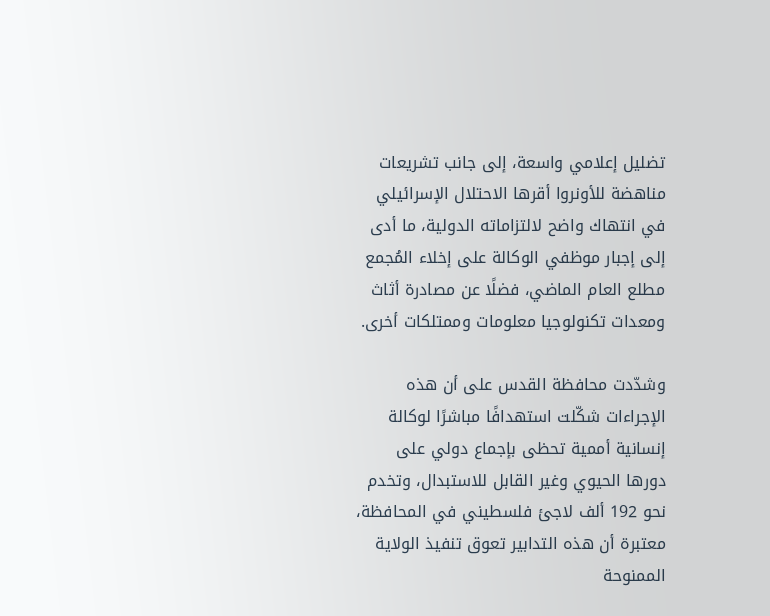تضليل إعلامي واسعة، إلى جانب تشريعات مناهضة للأونروا أقرها الاحتلال الإسرائيلي في انتهاك واضح لالتزاماته الدولية، ما أدى إلى إجبار موظفي الوكالة على إخلاء المُجمع مطلع العام الماضي، فضلًا عن مصادرة أثاث ومعدات تكنولوجيا معلومات وممتلكات أخرى.

وشدّدت محافظة القدس على أن هذه الإجراءات شكّلت استهدافًا مباشرًا لوكالة إنسانية أممية تحظى بإجماع دولي على دورها الحيوي وغير القابل للاستبدال، وتخدم نحو 192 ألف لاجئ فلسطيني في المحافظة، معتبرة أن هذه التدابير تعوق تنفيذ الولاية الممنوحة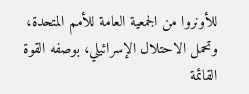للأونروا من الجمعية العامة للأمم المتحدة، وتحمل الاحتلال الإسرائيلي، بوصفه القوة القائمة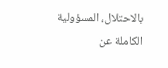بالاحتلال، المسؤولية الكاملة عن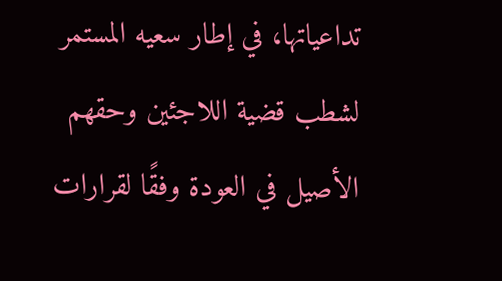تداعياتها، في إطار سعيه المستمر لشطب قضية اللاجئين وحقهم الأصيل في العودة وفقًا لقرارات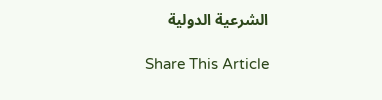الشرعية الدولية

Share This Article